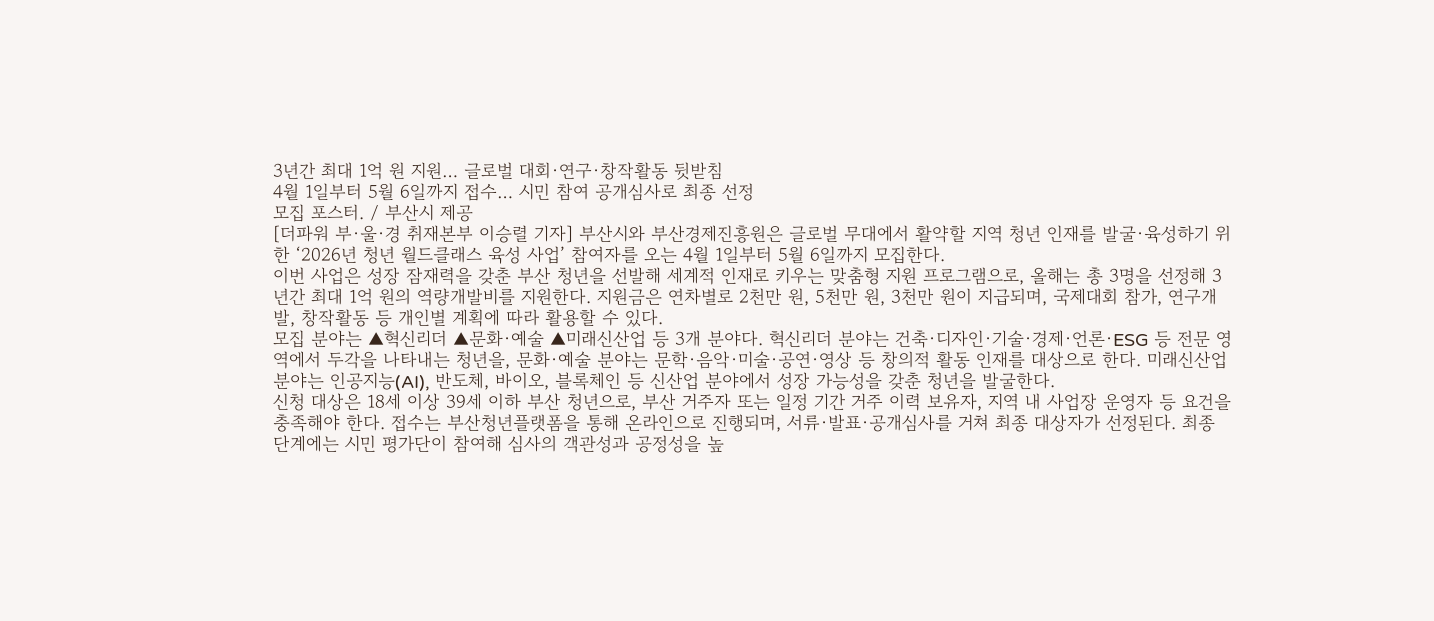3년간 최대 1억 원 지원… 글로벌 대회·연구·창작활동 뒷받침
4월 1일부터 5월 6일까지 접수… 시민 참여 공개심사로 최종 선정
모집 포스터. / 부산시 제공
[더파워 부·울·경 취재본부 이승렬 기자] 부산시와 부산경제진흥원은 글로벌 무대에서 활약할 지역 청년 인재를 발굴·육성하기 위한 ‘2026년 청년 월드클래스 육성 사업’ 참여자를 오는 4월 1일부터 5월 6일까지 모집한다.
이번 사업은 성장 잠재력을 갖춘 부산 청년을 선발해 세계적 인재로 키우는 맞춤형 지원 프로그램으로, 올해는 총 3명을 선정해 3년간 최대 1억 원의 역량개발비를 지원한다. 지원금은 연차별로 2천만 원, 5천만 원, 3천만 원이 지급되며, 국제대회 참가, 연구개발, 창작활동 등 개인별 계획에 따라 활용할 수 있다.
모집 분야는 ▲혁신리더 ▲문화·예술 ▲미래신산업 등 3개 분야다. 혁신리더 분야는 건축·디자인·기술·경제·언론·ESG 등 전문 영역에서 두각을 나타내는 청년을, 문화·예술 분야는 문학·음악·미술·공연·영상 등 창의적 활동 인재를 대상으로 한다. 미래신산업 분야는 인공지능(AI), 반도체, 바이오, 블록체인 등 신산업 분야에서 성장 가능성을 갖춘 청년을 발굴한다.
신청 대상은 18세 이상 39세 이하 부산 청년으로, 부산 거주자 또는 일정 기간 거주 이력 보유자, 지역 내 사업장 운영자 등 요건을 충족해야 한다. 접수는 부산청년플랫폼을 통해 온라인으로 진행되며, 서류·발표·공개심사를 거쳐 최종 대상자가 선정된다. 최종 단계에는 시민 평가단이 참여해 심사의 객관성과 공정성을 높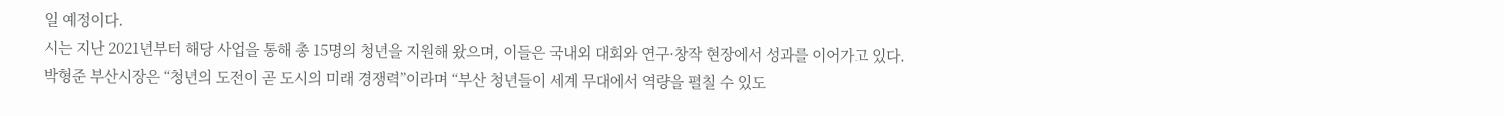일 예정이다.
시는 지난 2021년부터 해당 사업을 통해 총 15명의 청년을 지원해 왔으며, 이들은 국내외 대회와 연구·창작 현장에서 성과를 이어가고 있다.
박형준 부산시장은 “청년의 도전이 곧 도시의 미래 경쟁력”이라며 “부산 청년들이 세계 무대에서 역량을 펼칠 수 있도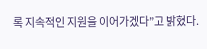록 지속적인 지원을 이어가겠다”고 밝혔다.